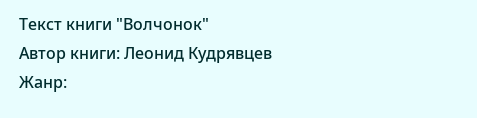Текст книги "Волчонок"
Автор книги: Леонид Кудрявцев
Жанр: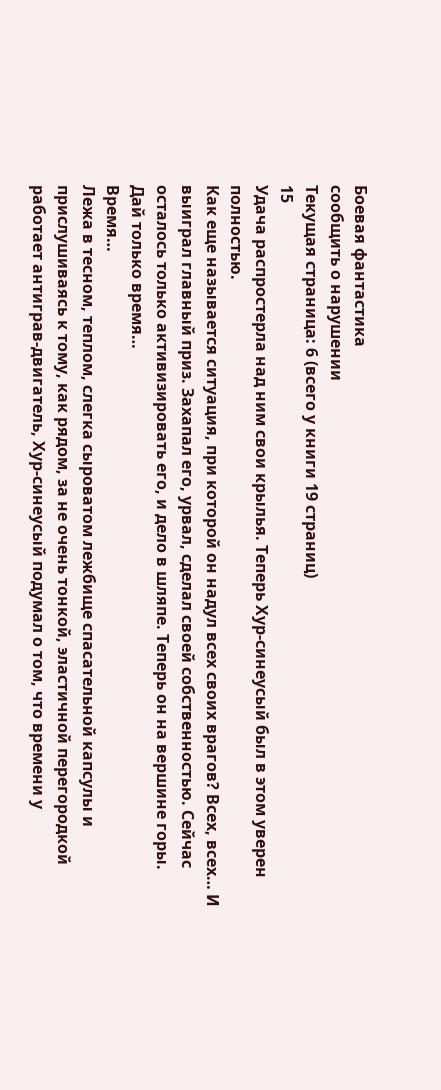Боевая фантастика
сообщить о нарушении
Текущая страница: 6 (всего у книги 19 страниц)
15
Удача распростерла над ним свои крылья. Теперь Хур-синеусый был в этом уверен полностью.
Как еще называется ситуация, при которой он надул всех своих врагов? Всех, всех… И выиграл главный приз. Захапал его, урвал, сделал своей собственностью. Сейчас осталось только активизировать его, и дело в шляпе. Теперь он на вершине горы.
Дай только время…
Время…
Лежа в тесном, теплом, слегка сыроватом лежбище спасательной капсулы и прислушиваясь к тому, как рядом, за не очень тонкой, эластичной перегородкой работает антиграв-двигатель, Хур-синеусый подумал о том, что времени у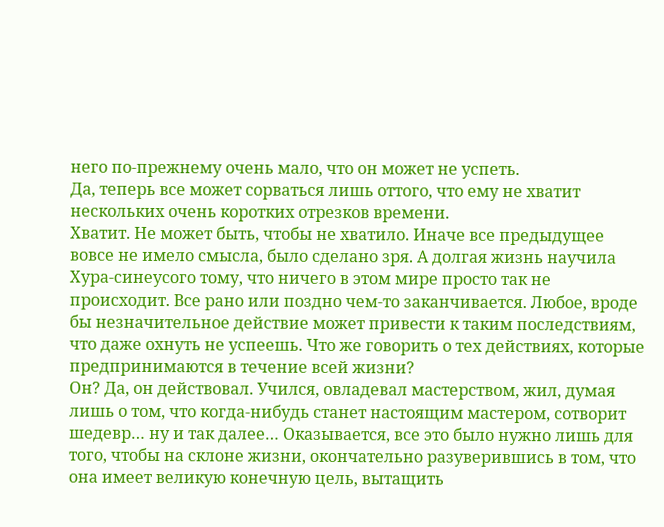него по-прежнему очень мало, что он может не успеть.
Да, теперь все может сорваться лишь оттого, что ему не хватит нескольких очень коротких отрезков времени.
Хватит. Не может быть, чтобы не хватило. Иначе все предыдущее вовсе не имело смысла, было сделано зря. А долгая жизнь научила Хура-синеусого тому, что ничего в этом мире просто так не происходит. Все рано или поздно чем-то заканчивается. Любое, вроде бы незначительное действие может привести к таким последствиям, что даже охнуть не успеешь. Что же говорить о тех действиях, которые предпринимаются в течение всей жизни?
Он? Да, он действовал. Учился, овладевал мастерством, жил, думая лишь о том, что когда-нибудь станет настоящим мастером, сотворит шедевр… ну и так далее… Оказывается, все это было нужно лишь для того, чтобы на склоне жизни, окончательно разуверившись в том, что она имеет великую конечную цель, вытащить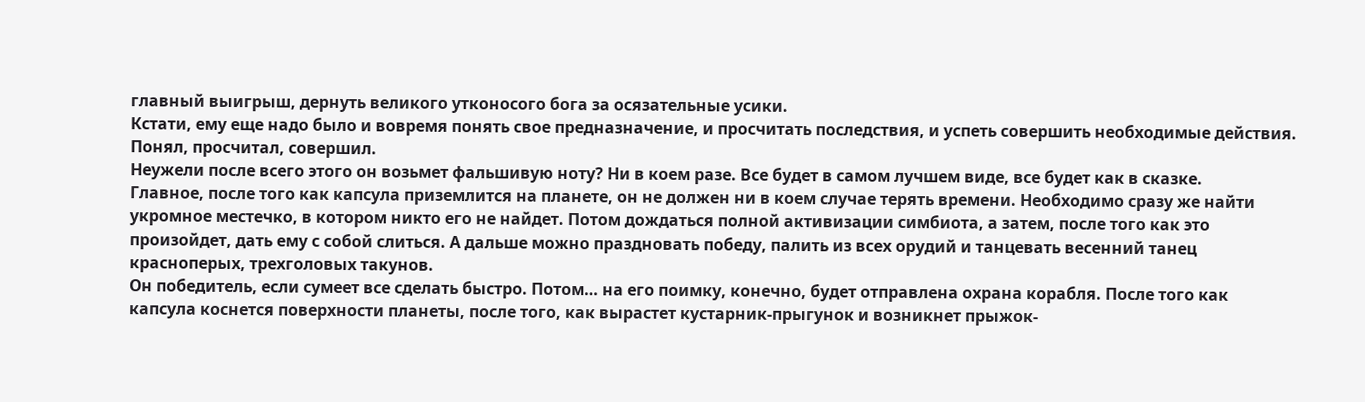главный выигрыш, дернуть великого утконосого бога за осязательные усики.
Кстати, ему еще надо было и вовремя понять свое предназначение, и просчитать последствия, и успеть совершить необходимые действия.
Понял, просчитал, совершил.
Неужели после всего этого он возьмет фальшивую ноту? Ни в коем разе. Все будет в самом лучшем виде, все будет как в сказке.
Главное, после того как капсула приземлится на планете, он не должен ни в коем случае терять времени. Необходимо сразу же найти укромное местечко, в котором никто его не найдет. Потом дождаться полной активизации симбиота, а затем, после того как это произойдет, дать ему с собой слиться. А дальше можно праздновать победу, палить из всех орудий и танцевать весенний танец красноперых, трехголовых такунов.
Он победитель, если сумеет все сделать быстро. Потом… на его поимку, конечно, будет отправлена охрана корабля. После того как капсула коснется поверхности планеты, после того, как вырастет кустарник-прыгунок и возникнет прыжок-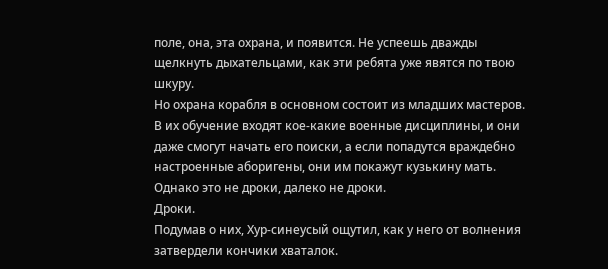поле, она, эта охрана, и появится. Не успеешь дважды щелкнуть дыхательцами, как эти ребята уже явятся по твою шкуру.
Но охрана корабля в основном состоит из младших мастеров. В их обучение входят кое-какие военные дисциплины, и они даже смогут начать его поиски, а если попадутся враждебно настроенные аборигены, они им покажут кузькину мать. Однако это не дроки, далеко не дроки.
Дроки.
Подумав о них, Хур-синеусый ощутил, как у него от волнения затвердели кончики хваталок.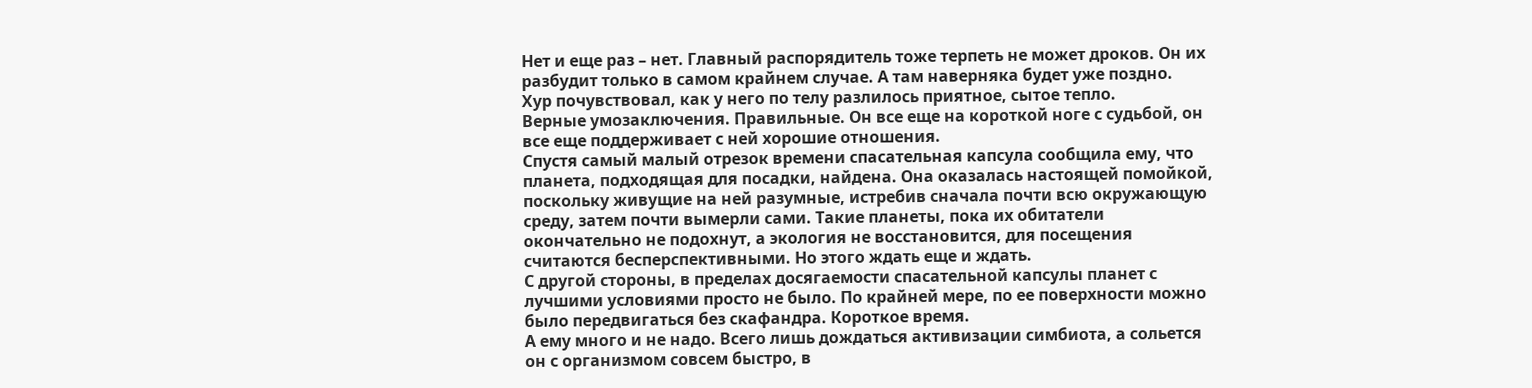Нет и еще раз – нет. Главный распорядитель тоже терпеть не может дроков. Он их разбудит только в самом крайнем случае. А там наверняка будет уже поздно.
Хур почувствовал, как у него по телу разлилось приятное, сытое тепло.
Верные умозаключения. Правильные. Он все еще на короткой ноге с судьбой, он все еще поддерживает с ней хорошие отношения.
Спустя самый малый отрезок времени спасательная капсула сообщила ему, что планета, подходящая для посадки, найдена. Она оказалась настоящей помойкой, поскольку живущие на ней разумные, истребив сначала почти всю окружающую среду, затем почти вымерли сами. Такие планеты, пока их обитатели окончательно не подохнут, а экология не восстановится, для посещения считаются бесперспективными. Но этого ждать еще и ждать.
С другой стороны, в пределах досягаемости спасательной капсулы планет с лучшими условиями просто не было. По крайней мере, по ее поверхности можно было передвигаться без скафандра. Короткое время.
А ему много и не надо. Всего лишь дождаться активизации симбиота, а сольется он с организмом совсем быстро, в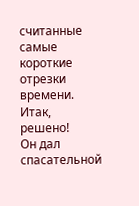считанные самые короткие отрезки времени.
Итак, решено!
Он дал спасательной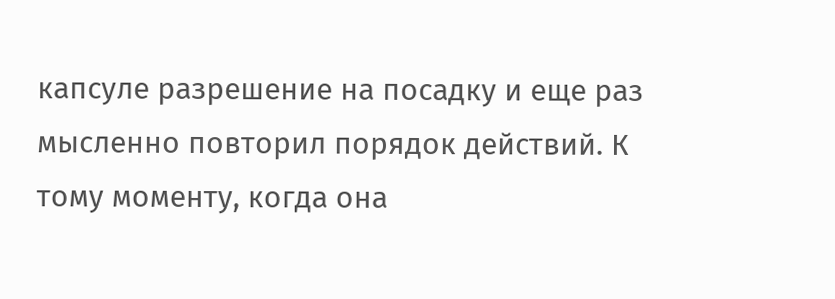капсуле разрешение на посадку и еще раз мысленно повторил порядок действий. К тому моменту, когда она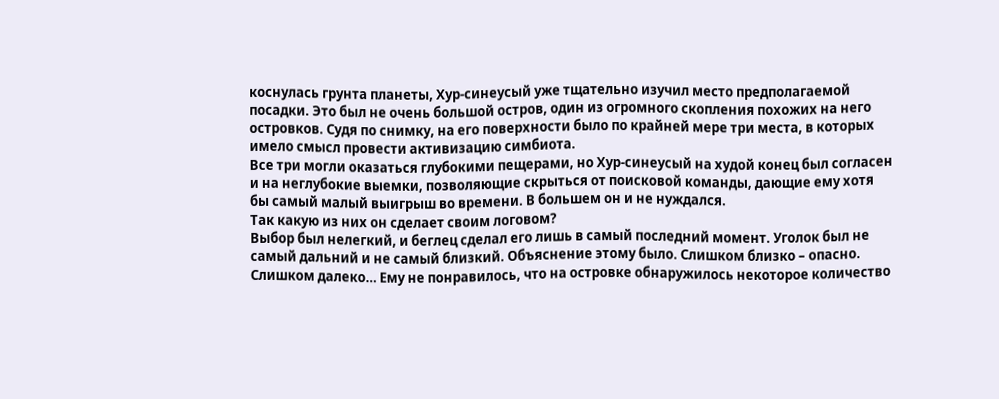коснулась грунта планеты, Хур-синеусый уже тщательно изучил место предполагаемой посадки. Это был не очень большой остров, один из огромного скопления похожих на него островков. Судя по снимку, на его поверхности было по крайней мере три места, в которых имело смысл провести активизацию симбиота.
Все три могли оказаться глубокими пещерами, но Хур-синеусый на худой конец был согласен и на неглубокие выемки, позволяющие скрыться от поисковой команды, дающие ему хотя бы самый малый выигрыш во времени. В большем он и не нуждался.
Так какую из них он сделает своим логовом?
Выбор был нелегкий, и беглец сделал его лишь в самый последний момент. Уголок был не самый дальний и не самый близкий. Объяснение этому было. Слишком близко – опасно. Слишком далеко… Ему не понравилось, что на островке обнаружилось некоторое количество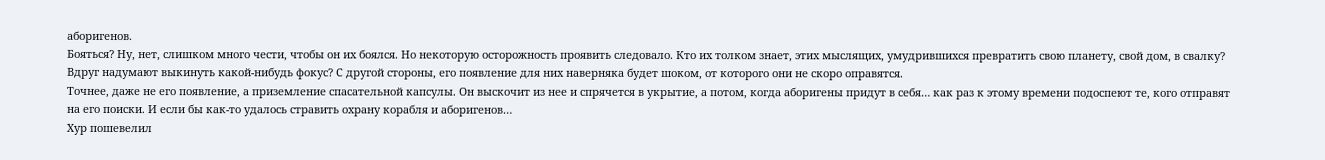аборигенов.
Бояться? Ну, нет, слишком много чести, чтобы он их боялся. Но некоторую осторожность проявить следовало. Кто их толком знает, этих мыслящих, умудрившихся превратить свою планету, свой дом, в свалку? Вдруг надумают выкинуть какой-нибудь фокус? С другой стороны, его появление для них наверняка будет шоком, от которого они не скоро оправятся.
Точнее, даже не его появление, а приземление спасательной капсулы. Он выскочит из нее и спрячется в укрытие, а потом, когда аборигены придут в себя… как раз к этому времени подоспеют те, кого отправят на его поиски. И если бы как-то удалось стравить охрану корабля и аборигенов…
Хур пошевелил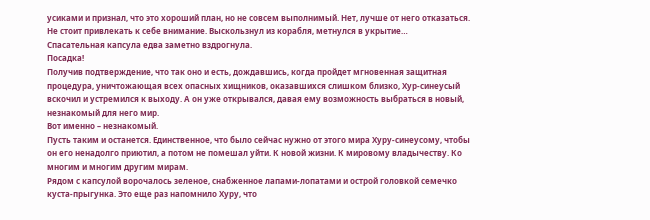усиками и признал, что это хороший план, но не совсем выполнимый. Нет, лучше от него отказаться. Не стоит привлекать к себе внимание. Выскользнул из корабля, метнулся в укрытие…
Спасательная капсула едва заметно вздрогнула.
Посадка!
Получив подтверждение, что так оно и есть, дождавшись, когда пройдет мгновенная защитная процедура, уничтожающая всех опасных хищников, оказавшихся слишком близко, Хур-синеусый вскочил и устремился к выходу. А он уже открывался, давая ему возможность выбраться в новый, незнакомый для него мир.
Вот именно – незнакомый.
Пусть таким и останется. Единственное, что было сейчас нужно от этого мира Хуру-синеусому, чтобы он его ненадолго приютил, а потом не помешал уйти. К новой жизни. К мировому владычеству. Ко многим и многим другим мирам.
Рядом с капсулой ворочалось зеленое, снабженное лапами-лопатами и острой головкой семечко куста-прыгунка. Это еще раз напомнило Хуру, что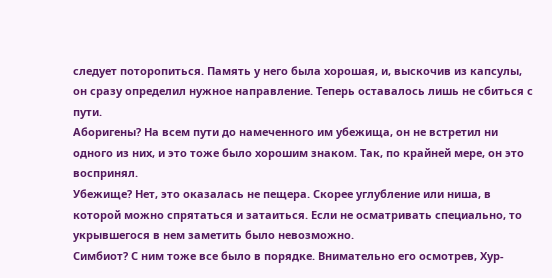следует поторопиться. Память у него была хорошая, и, выскочив из капсулы, он сразу определил нужное направление. Теперь оставалось лишь не сбиться с пути.
Аборигены? На всем пути до намеченного им убежища, он не встретил ни одного из них, и это тоже было хорошим знаком. Так, по крайней мере, он это воспринял.
Убежище? Нет, это оказалась не пещера. Скорее углубление или ниша, в которой можно спрятаться и затаиться. Если не осматривать специально, то укрывшегося в нем заметить было невозможно.
Симбиот? С ним тоже все было в порядке. Внимательно его осмотрев, Хур-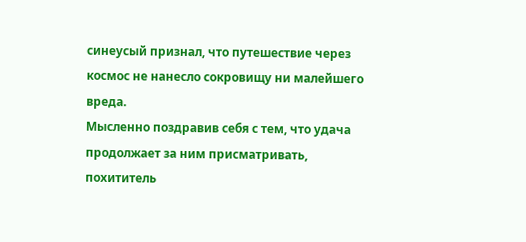синеусый признал, что путешествие через космос не нанесло сокровищу ни малейшего вреда.
Мысленно поздравив себя с тем, что удача продолжает за ним присматривать, похититель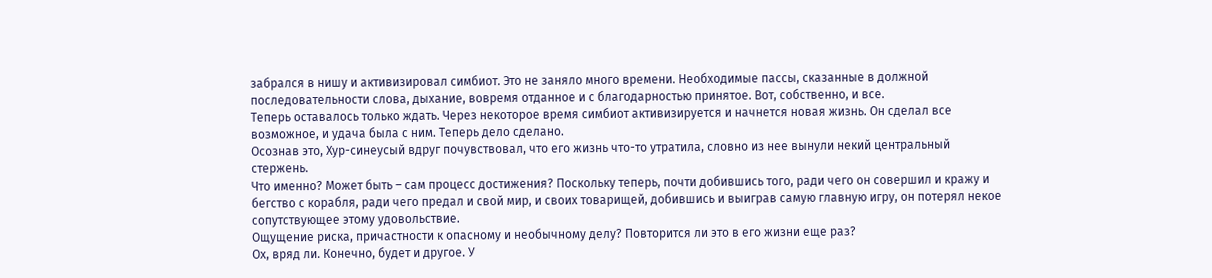забрался в нишу и активизировал симбиот. Это не заняло много времени. Необходимые пассы, сказанные в должной последовательности слова, дыхание, вовремя отданное и с благодарностью принятое. Вот, собственно, и все.
Теперь оставалось только ждать. Через некоторое время симбиот активизируется и начнется новая жизнь. Он сделал все возможное, и удача была с ним. Теперь дело сделано.
Осознав это, Хур-синеусый вдруг почувствовал, что его жизнь что-то утратила, словно из нее вынули некий центральный стержень.
Что именно? Может быть – сам процесс достижения? Поскольку теперь, почти добившись того, ради чего он совершил и кражу и бегство с корабля, ради чего предал и свой мир, и своих товарищей, добившись и выиграв самую главную игру, он потерял некое сопутствующее этому удовольствие.
Ощущение риска, причастности к опасному и необычному делу? Повторится ли это в его жизни еще раз?
Ох, вряд ли. Конечно, будет и другое. У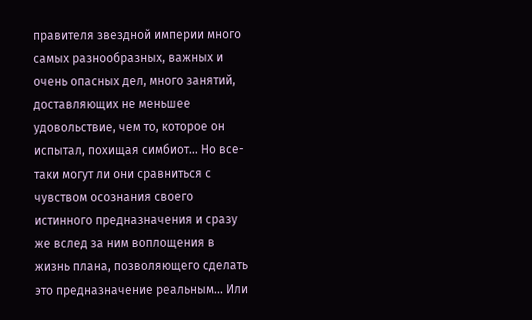правителя звездной империи много самых разнообразных, важных и очень опасных дел, много занятий, доставляющих не меньшее удовольствие, чем то, которое он испытал, похищая симбиот… Но все-таки могут ли они сравниться с чувством осознания своего истинного предназначения и сразу же вслед за ним воплощения в жизнь плана, позволяющего сделать это предназначение реальным… Или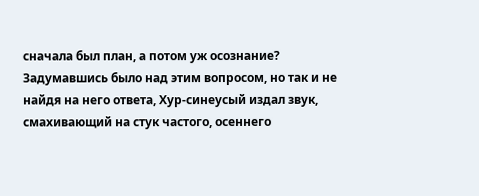сначала был план, а потом уж осознание?
Задумавшись было над этим вопросом, но так и не найдя на него ответа, Хур-синеусый издал звук, смахивающий на стук частого, осеннего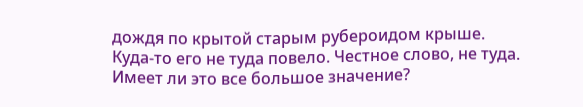дождя по крытой старым рубероидом крыше.
Куда-то его не туда повело. Честное слово, не туда. Имеет ли это все большое значение?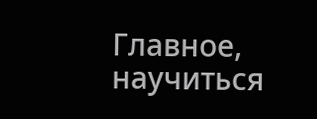Главное, научиться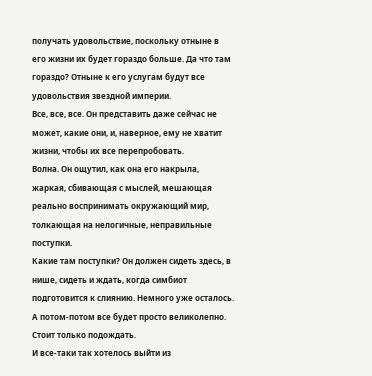получать удовольствие, поскольку отныне в его жизни их будет гораздо больше. Да что там гораздо? Отныне к его услугам будут все удовольствия звездной империи.
Все, все, все. Он представить даже сейчас не может, какие они, и, наверное, ему не хватит жизни, чтобы их все перепробовать.
Волна. Он ощутил, как она его накрыла, жаркая, сбивающая с мыслей, мешающая реально воспринимать окружающий мир, толкающая на нелогичные, неправильные поступки.
Какие там поступки? Он должен сидеть здесь, в нише, сидеть и ждать, когда симбиот подготовится к слиянию. Немного уже осталось. А потом-потом все будет просто великолепно. Стоит только подождать.
И все-таки так хотелось выйти из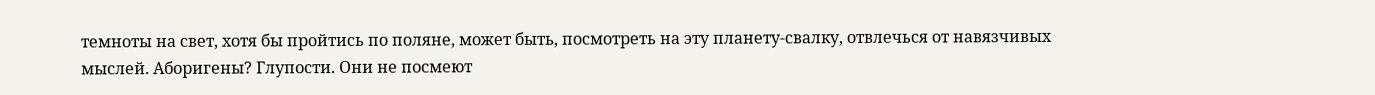темноты на свет, хотя бы пройтись по поляне, может быть, посмотреть на эту планету-свалку, отвлечься от навязчивых мыслей. Аборигены? Глупости. Они не посмеют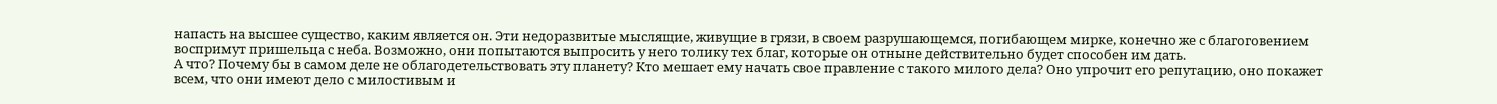напасть на высшее существо, каким является он. Эти недоразвитые мыслящие, живущие в грязи, в своем разрушающемся, погибающем мирке, конечно же с благоговением воспримут пришельца с неба. Возможно, они попытаются выпросить у него толику тех благ, которые он отныне действительно будет способен им дать.
А что? Почему бы в самом деле не облагодетельствовать эту планету? Кто мешает ему начать свое правление с такого милого дела? Оно упрочит его репутацию, оно покажет всем, что они имеют дело с милостивым и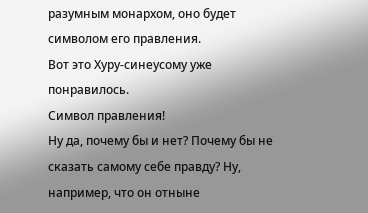разумным монархом, оно будет символом его правления.
Вот это Хуру-синеусому уже понравилось.
Символ правления!
Ну да, почему бы и нет? Почему бы не сказать самому себе правду? Ну, например, что он отныне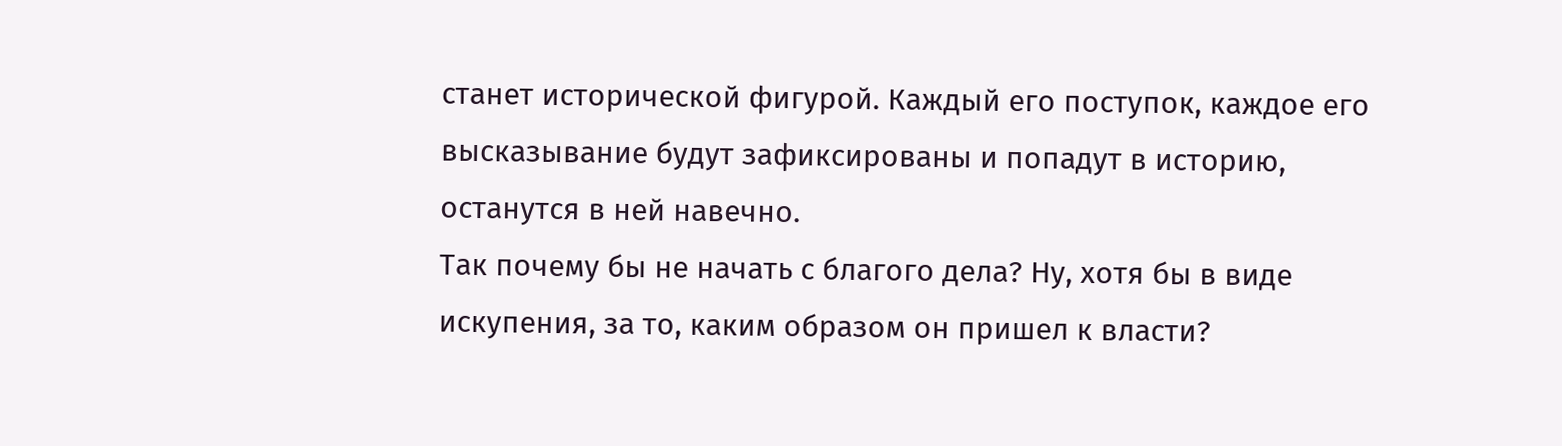станет исторической фигурой. Каждый его поступок, каждое его высказывание будут зафиксированы и попадут в историю, останутся в ней навечно.
Так почему бы не начать с благого дела? Ну, хотя бы в виде искупения, за то, каким образом он пришел к власти?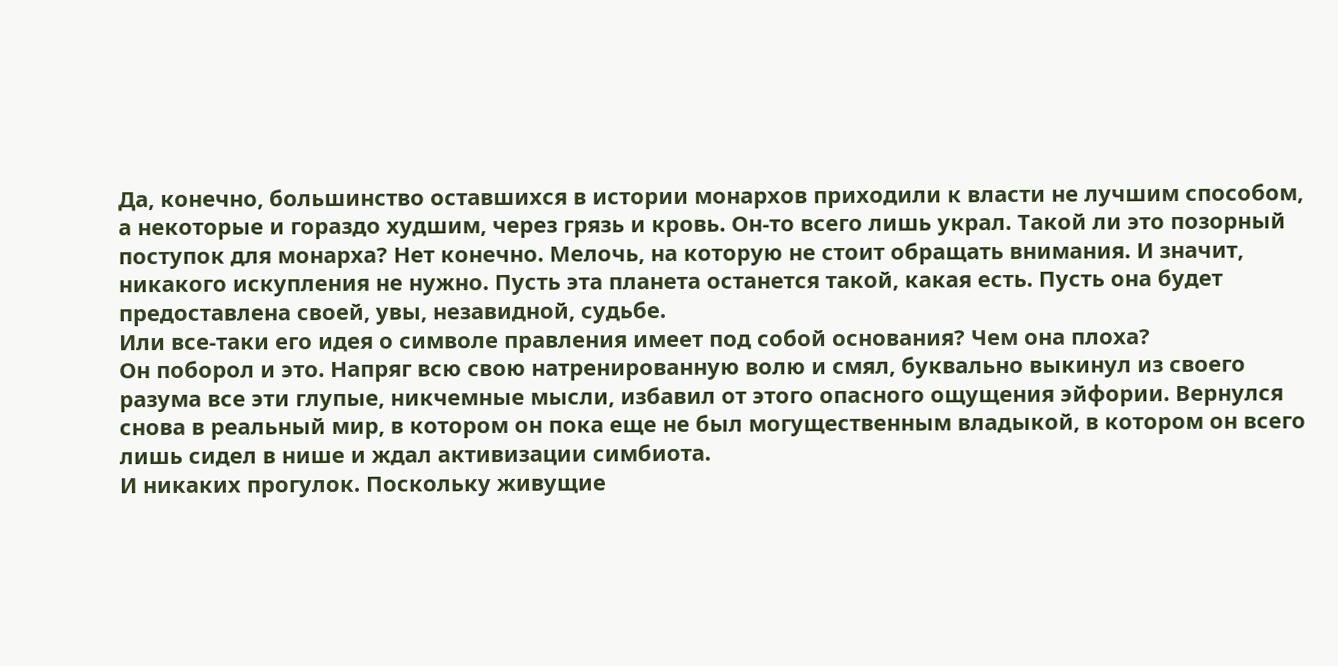Да, конечно, большинство оставшихся в истории монархов приходили к власти не лучшим способом, а некоторые и гораздо худшим, через грязь и кровь. Он-то всего лишь украл. Такой ли это позорный поступок для монарха? Нет конечно. Мелочь, на которую не стоит обращать внимания. И значит, никакого искупления не нужно. Пусть эта планета останется такой, какая есть. Пусть она будет предоставлена своей, увы, незавидной, судьбе.
Или все-таки его идея о символе правления имеет под собой основания? Чем она плоха?
Он поборол и это. Напряг всю свою натренированную волю и смял, буквально выкинул из своего разума все эти глупые, никчемные мысли, избавил от этого опасного ощущения эйфории. Вернулся снова в реальный мир, в котором он пока еще не был могущественным владыкой, в котором он всего лишь сидел в нише и ждал активизации симбиота.
И никаких прогулок. Поскольку живущие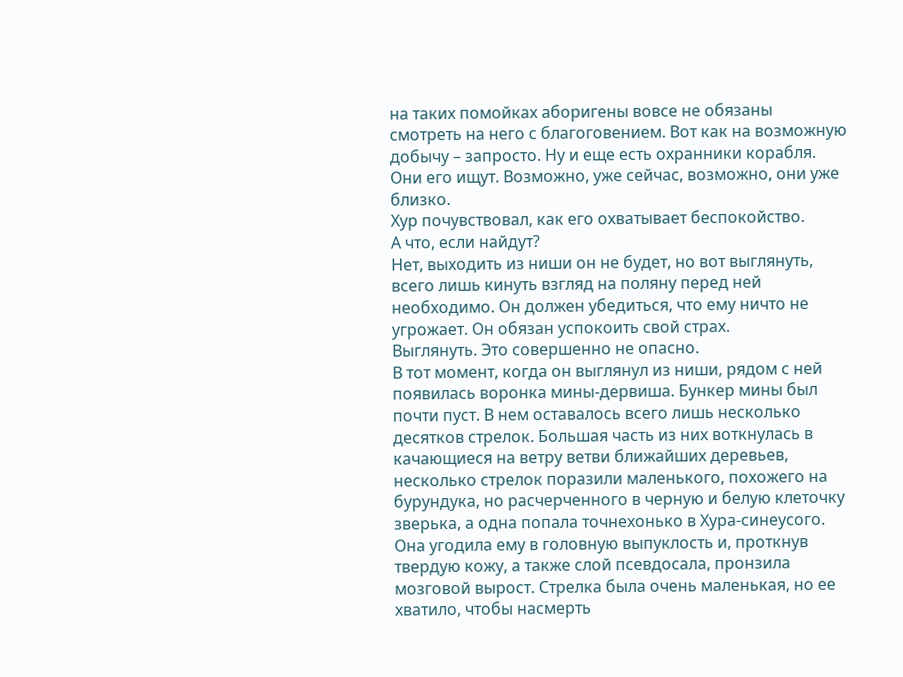на таких помойках аборигены вовсе не обязаны смотреть на него с благоговением. Вот как на возможную добычу – запросто. Ну и еще есть охранники корабля. Они его ищут. Возможно, уже сейчас, возможно, они уже близко.
Хур почувствовал, как его охватывает беспокойство.
А что, если найдут?
Нет, выходить из ниши он не будет, но вот выглянуть, всего лишь кинуть взгляд на поляну перед ней необходимо. Он должен убедиться, что ему ничто не угрожает. Он обязан успокоить свой страх.
Выглянуть. Это совершенно не опасно.
В тот момент, когда он выглянул из ниши, рядом с ней появилась воронка мины-дервиша. Бункер мины был почти пуст. В нем оставалось всего лишь несколько десятков стрелок. Большая часть из них воткнулась в качающиеся на ветру ветви ближайших деревьев, несколько стрелок поразили маленького, похожего на бурундука, но расчерченного в черную и белую клеточку зверька, а одна попала точнехонько в Хура-синеусого. Она угодила ему в головную выпуклость и, проткнув твердую кожу, а также слой псевдосала, пронзила мозговой вырост. Стрелка была очень маленькая, но ее хватило, чтобы насмерть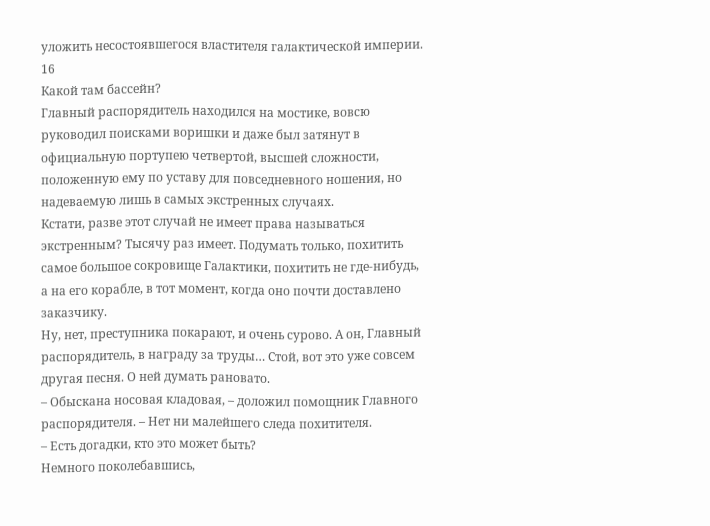уложить несостоявшегося властителя галактической империи.
16
Какой там бассейн?
Главный распорядитель находился на мостике, вовсю руководил поисками воришки и даже был затянут в официальную портупею четвертой, высшей сложности, положенную ему по уставу для повседневного ношения, но надеваемую лишь в самых экстренных случаях.
Кстати, разве этот случай не имеет права называться экстренным? Тысячу раз имеет. Подумать только, похитить самое большое сокровище Галактики, похитить не где-нибудь, а на его корабле, в тот момент, когда оно почти доставлено заказчику.
Ну, нет, преступника покарают, и очень сурово. А он, Главный распорядитель, в награду за труды… Стой, вот это уже совсем другая песня. О ней думать рановато.
– Обыскана носовая кладовая, – доложил помощник Главного распорядителя. – Нет ни малейшего следа похитителя.
– Есть догадки, кто это может быть?
Немного поколебавшись,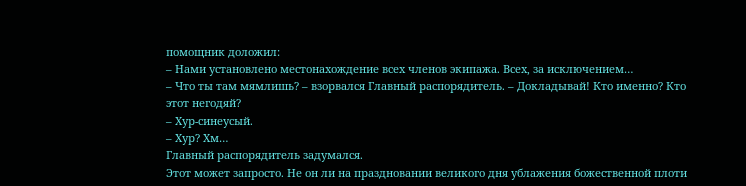помощник доложил:
– Нами установлено местонахождение всех членов экипажа. Всех, за исключением…
– Что ты там мямлишь? – взорвался Главный распорядитель. – Докладывай! Кто именно? Кто этот негодяй?
– Хур-синеусый.
– Хур? Хм…
Главный распорядитель задумался.
Этот может запросто. Не он ли на праздновании великого дня ублажения божественной плоти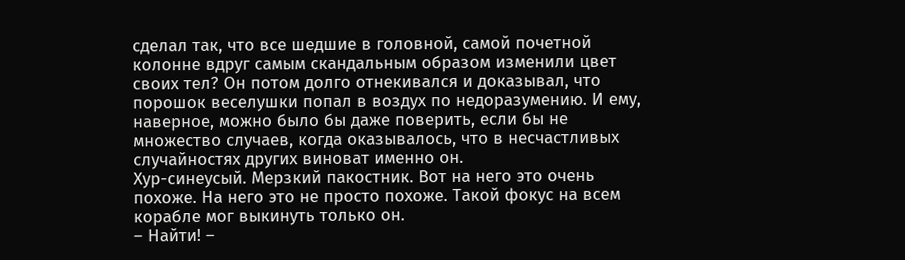сделал так, что все шедшие в головной, самой почетной колонне вдруг самым скандальным образом изменили цвет своих тел? Он потом долго отнекивался и доказывал, что порошок веселушки попал в воздух по недоразумению. И ему, наверное, можно было бы даже поверить, если бы не множество случаев, когда оказывалось, что в несчастливых случайностях других виноват именно он.
Хур-синеусый. Мерзкий пакостник. Вот на него это очень похоже. На него это не просто похоже. Такой фокус на всем корабле мог выкинуть только он.
– Найти! –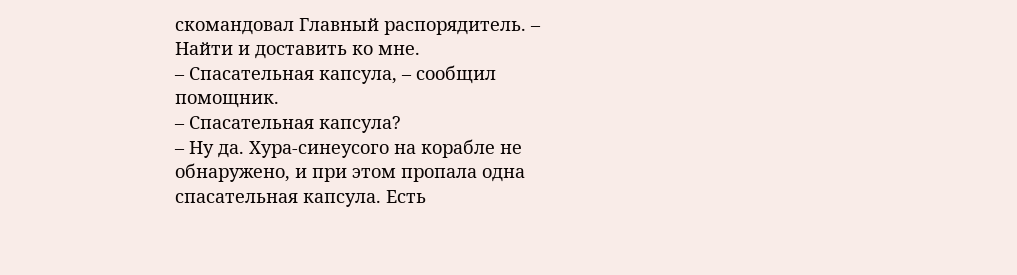скомандовал Главный распорядитель. – Найти и доставить ко мне.
– Спасательная капсула, – сообщил помощник.
– Спасательная капсула?
– Ну да. Хура-синеусого на корабле не обнаружено, и при этом пропала одна спасательная капсула. Есть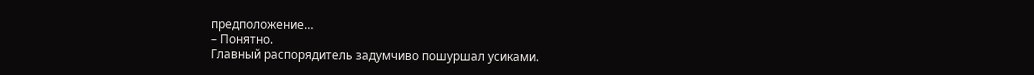предположение…
– Понятно.
Главный распорядитель задумчиво пошуршал усиками.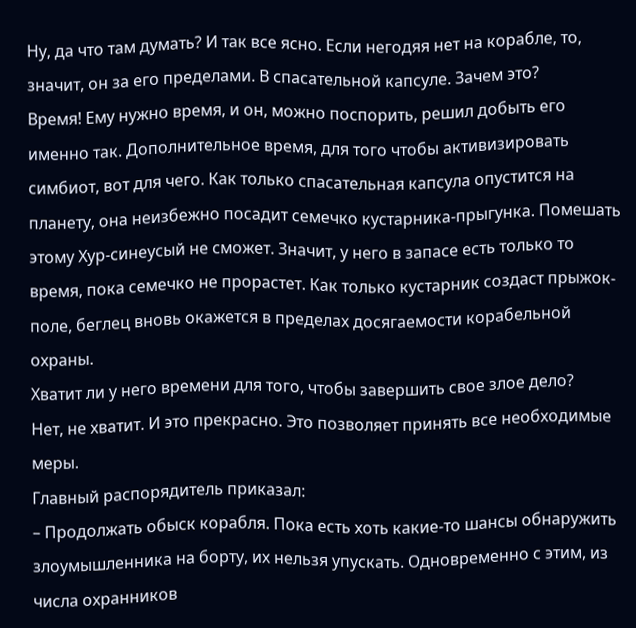Ну, да что там думать? И так все ясно. Если негодяя нет на корабле, то, значит, он за его пределами. В спасательной капсуле. Зачем это?
Время! Ему нужно время, и он, можно поспорить, решил добыть его именно так. Дополнительное время, для того чтобы активизировать симбиот, вот для чего. Как только спасательная капсула опустится на планету, она неизбежно посадит семечко кустарника-прыгунка. Помешать этому Хур-синеусый не сможет. Значит, у него в запасе есть только то время, пока семечко не прорастет. Как только кустарник создаст прыжок-поле, беглец вновь окажется в пределах досягаемости корабельной охраны.
Хватит ли у него времени для того, чтобы завершить свое злое дело?
Нет, не хватит. И это прекрасно. Это позволяет принять все необходимые меры.
Главный распорядитель приказал:
– Продолжать обыск корабля. Пока есть хоть какие-то шансы обнаружить злоумышленника на борту, их нельзя упускать. Одновременно с этим, из числа охранников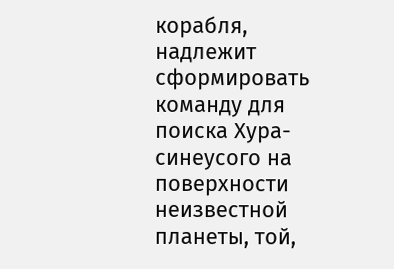корабля, надлежит сформировать команду для поиска Хура-синеусого на поверхности неизвестной планеты, той,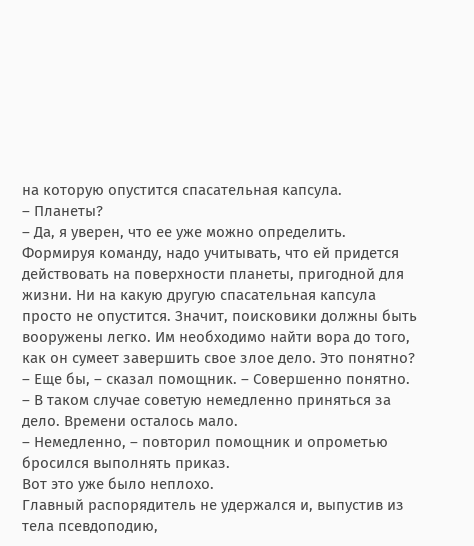на которую опустится спасательная капсула.
– Планеты?
– Да, я уверен, что ее уже можно определить. Формируя команду, надо учитывать, что ей придется действовать на поверхности планеты, пригодной для жизни. Ни на какую другую спасательная капсула просто не опустится. Значит, поисковики должны быть вооружены легко. Им необходимо найти вора до того, как он сумеет завершить свое злое дело. Это понятно?
– Еще бы, – сказал помощник. – Совершенно понятно.
– В таком случае советую немедленно приняться за дело. Времени осталось мало.
– Немедленно, – повторил помощник и опрометью бросился выполнять приказ.
Вот это уже было неплохо.
Главный распорядитель не удержался и, выпустив из тела псевдоподию,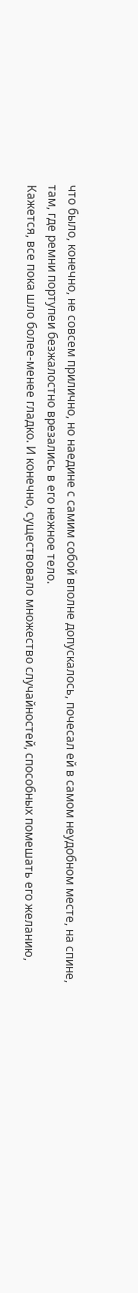что было, конечно, не совсем прилично, но наедине с самим собой вполне допускалось, почесал ей в самом неудобном месте, на спине, там, где ремни портупеи безжалостно врезались в его нежное тело.
Кажется, все пока шло более-менее гладко. И конечно, существовало множество случайностей, способных помешать его желанию,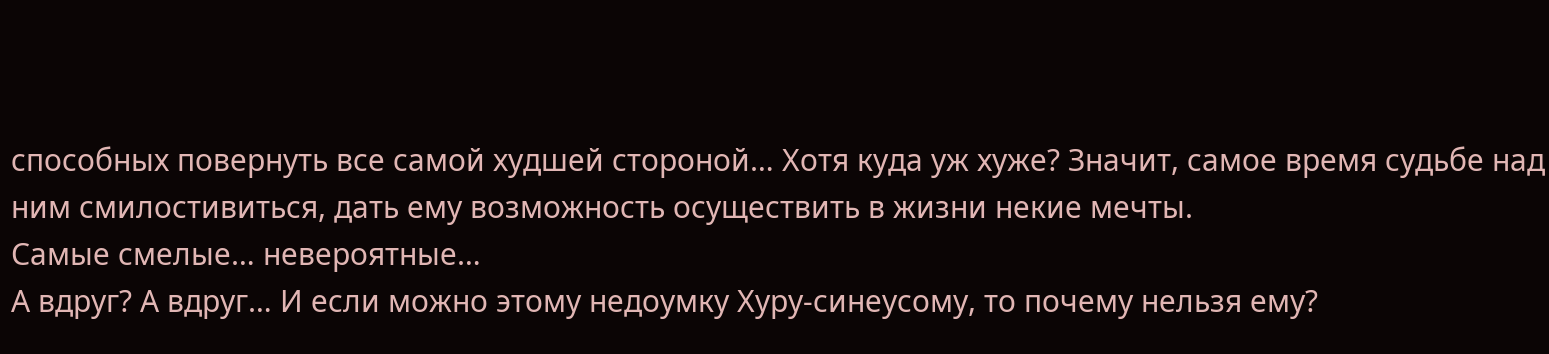способных повернуть все самой худшей стороной… Хотя куда уж хуже? Значит, самое время судьбе над ним смилостивиться, дать ему возможность осуществить в жизни некие мечты.
Самые смелые… невероятные…
А вдруг? А вдруг… И если можно этому недоумку Хуру-синеусому, то почему нельзя ему?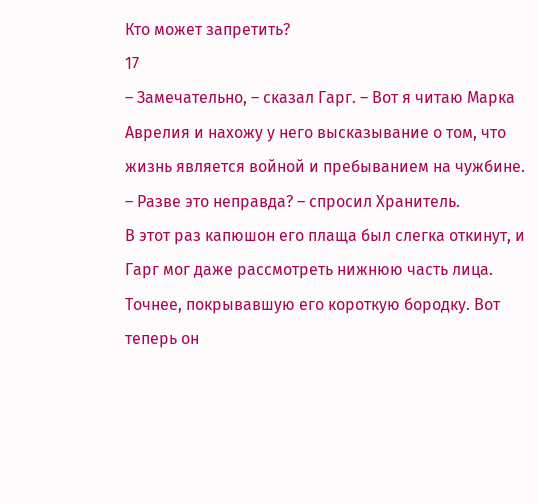Кто может запретить?
17
– Замечательно, – сказал Гарг. – Вот я читаю Марка Аврелия и нахожу у него высказывание о том, что жизнь является войной и пребыванием на чужбине.
– Разве это неправда? – спросил Хранитель.
В этот раз капюшон его плаща был слегка откинут, и Гарг мог даже рассмотреть нижнюю часть лица. Точнее, покрывавшую его короткую бородку. Вот теперь он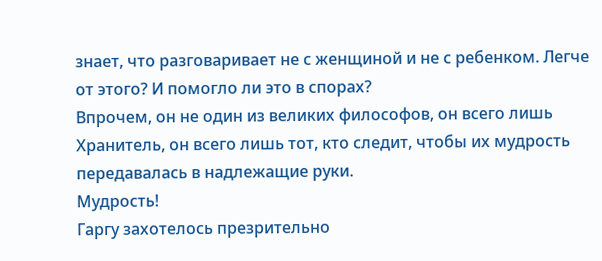знает, что разговаривает не с женщиной и не с ребенком. Легче от этого? И помогло ли это в спорах?
Впрочем, он не один из великих философов, он всего лишь Хранитель, он всего лишь тот, кто следит, чтобы их мудрость передавалась в надлежащие руки.
Мудрость!
Гаргу захотелось презрительно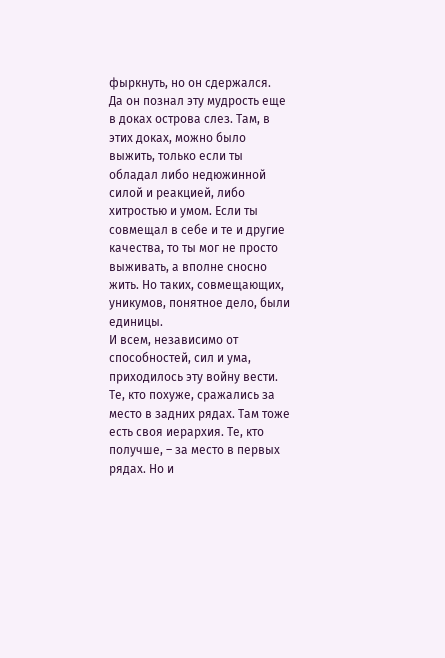фыркнуть, но он сдержался.
Да он познал эту мудрость еще в доках острова слез. Там, в этих доках, можно было выжить, только если ты обладал либо недюжинной силой и реакцией, либо хитростью и умом. Если ты совмещал в себе и те и другие качества, то ты мог не просто выживать, а вполне сносно жить. Но таких, совмещающих, уникумов, понятное дело, были единицы.
И всем, независимо от способностей, сил и ума, приходилось эту войну вести. Те, кто похуже, сражались за место в задних рядах. Там тоже есть своя иерархия. Те, кто получше, – за место в первых рядах. Но и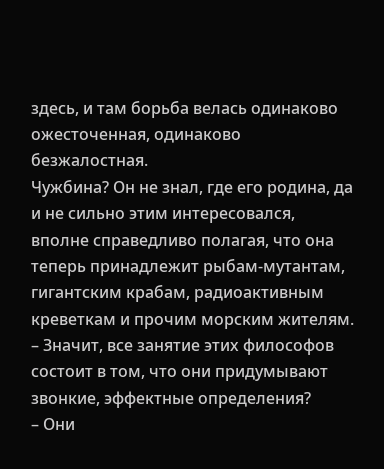здесь, и там борьба велась одинаково ожесточенная, одинаково безжалостная.
Чужбина? Он не знал, где его родина, да и не сильно этим интересовался, вполне справедливо полагая, что она теперь принадлежит рыбам-мутантам, гигантским крабам, радиоактивным креветкам и прочим морским жителям.
– Значит, все занятие этих философов состоит в том, что они придумывают звонкие, эффектные определения?
– Они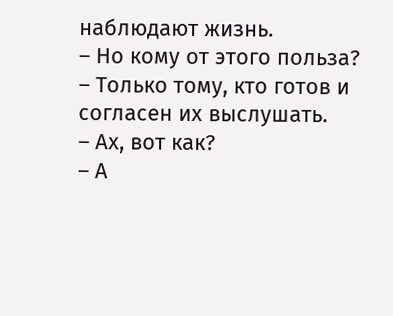наблюдают жизнь.
– Но кому от этого польза?
– Только тому, кто готов и согласен их выслушать.
– Ах, вот как?
– А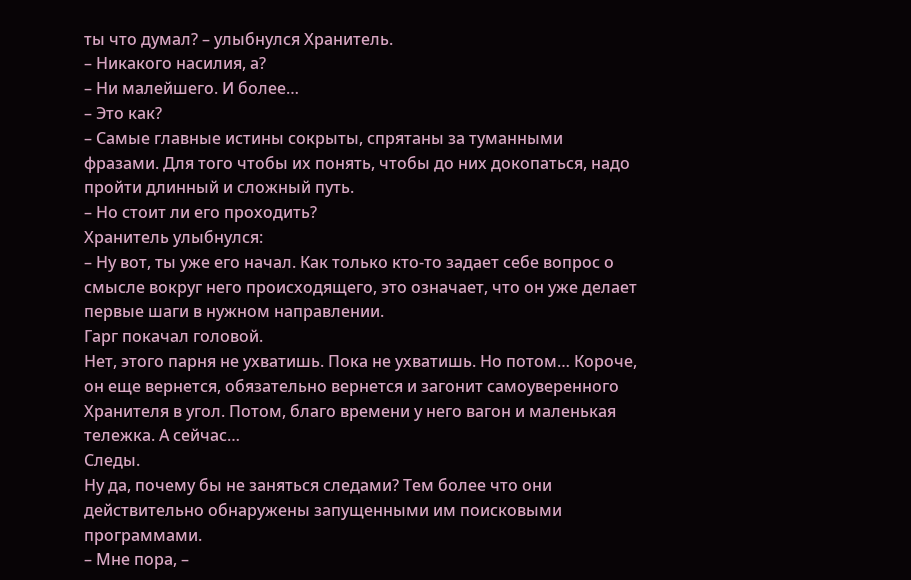ты что думал? – улыбнулся Хранитель.
– Никакого насилия, а?
– Ни малейшего. И более…
– Это как?
– Самые главные истины сокрыты, спрятаны за туманными фразами. Для того чтобы их понять, чтобы до них докопаться, надо пройти длинный и сложный путь.
– Но стоит ли его проходить?
Хранитель улыбнулся:
– Ну вот, ты уже его начал. Как только кто-то задает себе вопрос о смысле вокруг него происходящего, это означает, что он уже делает первые шаги в нужном направлении.
Гарг покачал головой.
Нет, этого парня не ухватишь. Пока не ухватишь. Но потом… Короче, он еще вернется, обязательно вернется и загонит самоуверенного Хранителя в угол. Потом, благо времени у него вагон и маленькая тележка. А сейчас…
Следы.
Ну да, почему бы не заняться следами? Тем более что они действительно обнаружены запущенными им поисковыми программами.
– Мне пора, –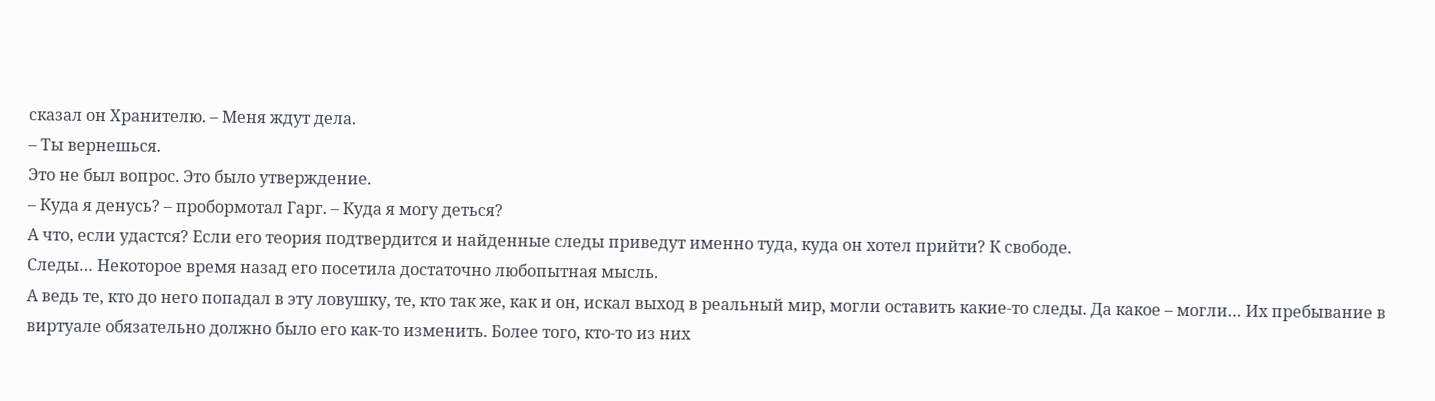сказал он Хранителю. – Меня ждут дела.
– Ты вернешься.
Это не был вопрос. Это было утверждение.
– Куда я денусь? – пробормотал Гарг. – Куда я могу деться?
А что, если удастся? Если его теория подтвердится и найденные следы приведут именно туда, куда он хотел прийти? К свободе.
Следы… Некоторое время назад его посетила достаточно любопытная мысль.
А ведь те, кто до него попадал в эту ловушку, те, кто так же, как и он, искал выход в реальный мир, могли оставить какие-то следы. Да какое – могли… Их пребывание в виртуале обязательно должно было его как-то изменить. Более того, кто-то из них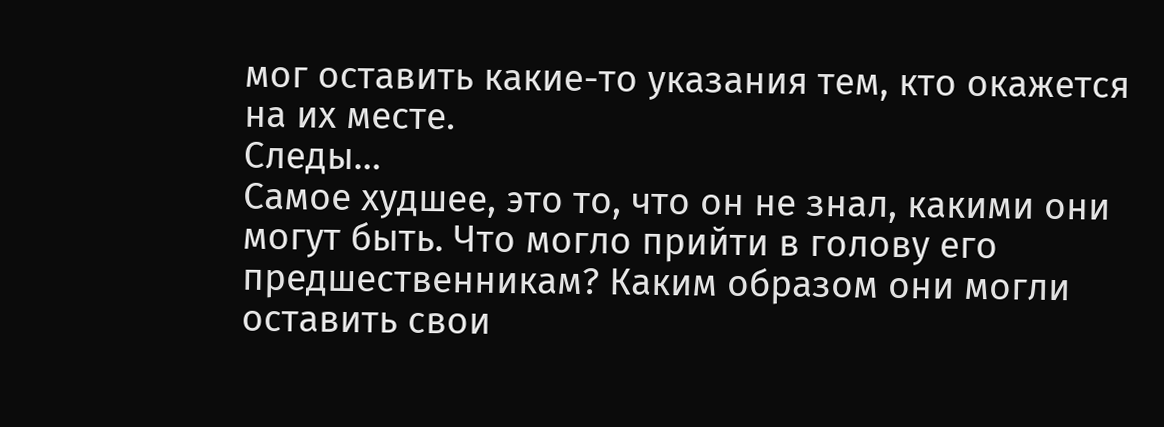мог оставить какие-то указания тем, кто окажется на их месте.
Следы…
Самое худшее, это то, что он не знал, какими они могут быть. Что могло прийти в голову его предшественникам? Каким образом они могли оставить свои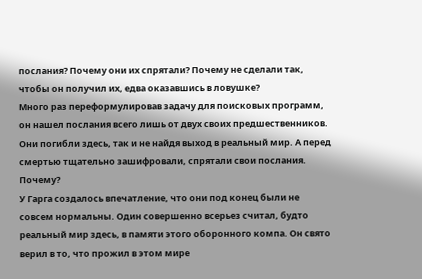послания? Почему они их спрятали? Почему не сделали так, чтобы он получил их, едва оказавшись в ловушке?
Много раз переформулировав задачу для поисковых программ, он нашел послания всего лишь от двух своих предшественников. Они погибли здесь, так и не найдя выход в реальный мир. А перед смертью тщательно зашифровали, спрятали свои послания.
Почему?
У Гарга создалось впечатление, что они под конец были не совсем нормальны. Один совершенно всерьез считал, будто реальный мир здесь, в памяти этого оборонного компа. Он свято верил в то, что прожил в этом мире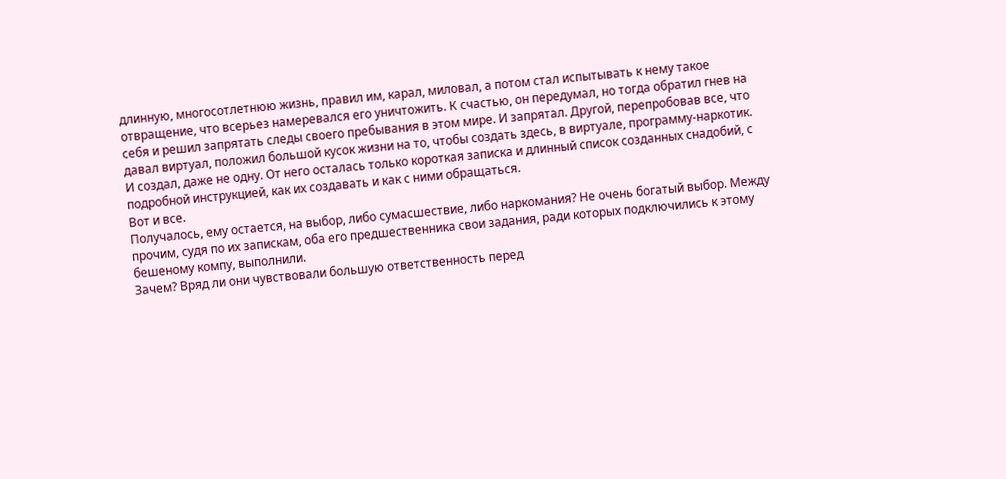длинную, многосотлетнюю жизнь, правил им, карал, миловал, а потом стал испытывать к нему такое отвращение, что всерьез намеревался его уничтожить. К счастью, он передумал, но тогда обратил гнев на себя и решил запрятать следы своего пребывания в этом мире. И запрятал. Другой, перепробовав все, что давал виртуал, положил большой кусок жизни на то, чтобы создать здесь, в виртуале, программу-наркотик. И создал, даже не одну. От него осталась только короткая записка и длинный список созданных снадобий, с подробной инструкцией, как их создавать и как с ними обращаться.
Вот и все.
Получалось, ему остается, на выбор, либо сумасшествие, либо наркомания? Не очень богатый выбор. Между прочим, судя по их запискам, оба его предшественника свои задания, ради которых подключились к этому бешеному компу, выполнили.
Зачем? Вряд ли они чувствовали большую ответственность перед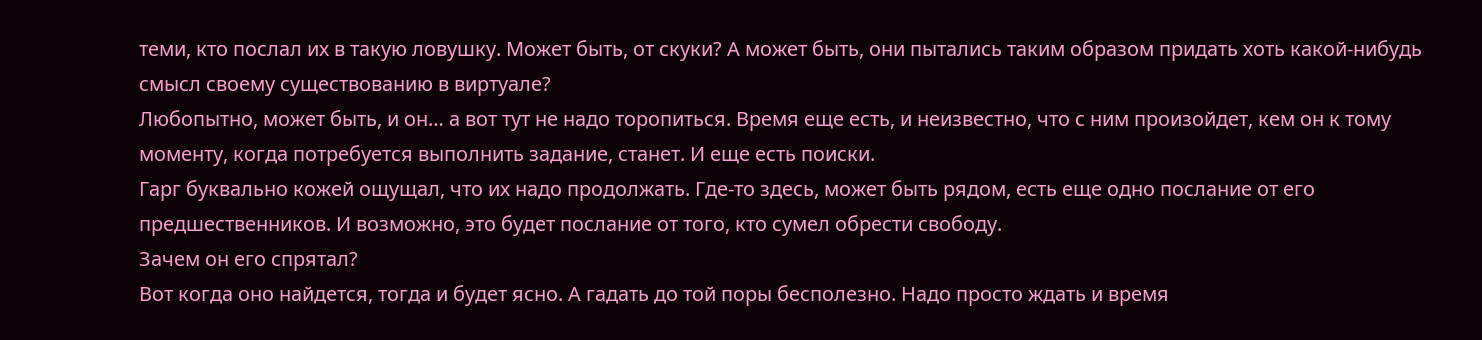теми, кто послал их в такую ловушку. Может быть, от скуки? А может быть, они пытались таким образом придать хоть какой-нибудь смысл своему существованию в виртуале?
Любопытно, может быть, и он… а вот тут не надо торопиться. Время еще есть, и неизвестно, что с ним произойдет, кем он к тому моменту, когда потребуется выполнить задание, станет. И еще есть поиски.
Гарг буквально кожей ощущал, что их надо продолжать. Где-то здесь, может быть рядом, есть еще одно послание от его предшественников. И возможно, это будет послание от того, кто сумел обрести свободу.
Зачем он его спрятал?
Вот когда оно найдется, тогда и будет ясно. А гадать до той поры бесполезно. Надо просто ждать и время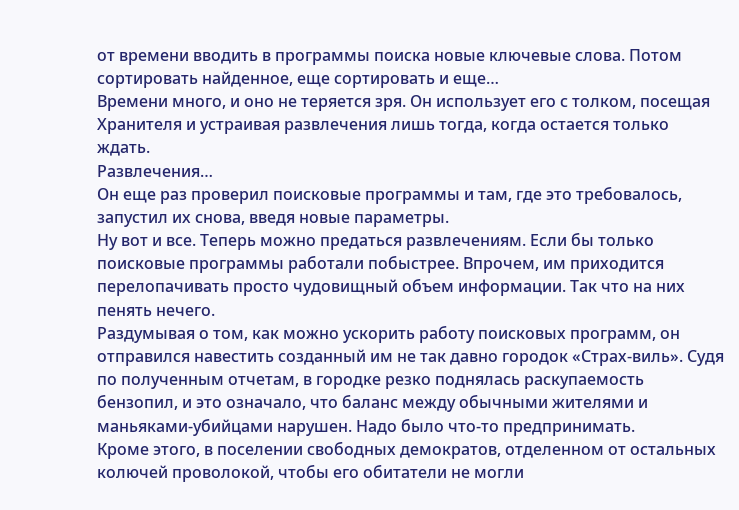от времени вводить в программы поиска новые ключевые слова. Потом сортировать найденное, еще сортировать и еще…
Времени много, и оно не теряется зря. Он использует его с толком, посещая Хранителя и устраивая развлечения лишь тогда, когда остается только ждать.
Развлечения…
Он еще раз проверил поисковые программы и там, где это требовалось, запустил их снова, введя новые параметры.
Ну вот и все. Теперь можно предаться развлечениям. Если бы только поисковые программы работали побыстрее. Впрочем, им приходится перелопачивать просто чудовищный объем информации. Так что на них пенять нечего.
Раздумывая о том, как можно ускорить работу поисковых программ, он отправился навестить созданный им не так давно городок «Страх-виль». Судя по полученным отчетам, в городке резко поднялась раскупаемость бензопил, и это означало, что баланс между обычными жителями и маньяками-убийцами нарушен. Надо было что-то предпринимать.
Кроме этого, в поселении свободных демократов, отделенном от остальных колючей проволокой, чтобы его обитатели не могли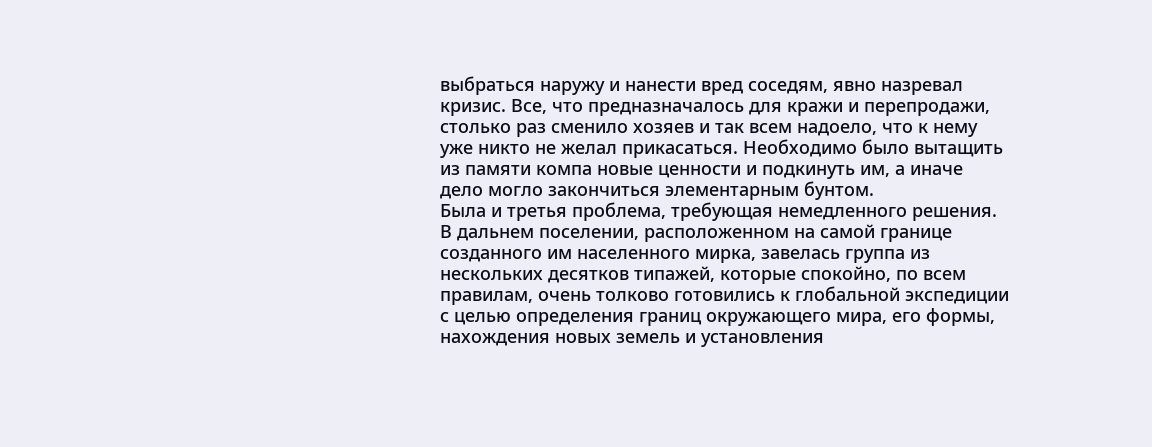выбраться наружу и нанести вред соседям, явно назревал кризис. Все, что предназначалось для кражи и перепродажи, столько раз сменило хозяев и так всем надоело, что к нему уже никто не желал прикасаться. Необходимо было вытащить из памяти компа новые ценности и подкинуть им, а иначе дело могло закончиться элементарным бунтом.
Была и третья проблема, требующая немедленного решения.
В дальнем поселении, расположенном на самой границе созданного им населенного мирка, завелась группа из нескольких десятков типажей, которые спокойно, по всем правилам, очень толково готовились к глобальной экспедиции с целью определения границ окружающего мира, его формы, нахождения новых земель и установления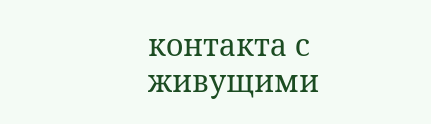контакта с живущими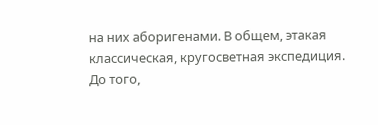на них аборигенами. В общем, этакая классическая, кругосветная экспедиция.
До того,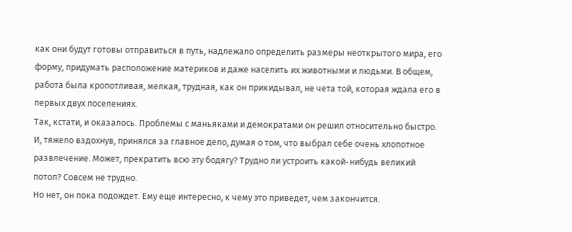как они будут готовы отправиться в путь, надлежало определить размеры неоткрытого мира, его форму, придумать расположение материков и даже населить их животными и людьми. В общем, работа была кропотливая, мелкая, трудная, как он прикидывал, не чета той, которая ждала его в первых двух поселениях.
Так, кстати, и оказалось. Проблемы с маньяками и демократами он решил относительно быстро. И, тяжело вздохнув, принялся за главное дело, думая о том, что выбрал себе очень хлопотное развлечение. Может, прекратить всю эту бодягу? Трудно ли устроить какой-нибудь великий потоп? Совсем не трудно.
Но нет, он пока подождет. Ему еще интересно, к чему это приведет, чем закончится.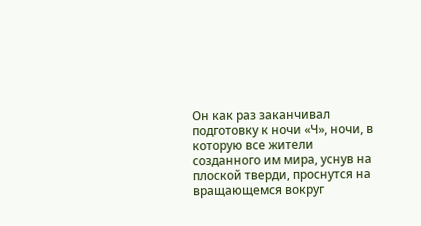Он как раз заканчивал подготовку к ночи «Ч», ночи, в которую все жители созданного им мира, уснув на плоской тверди, проснутся на вращающемся вокруг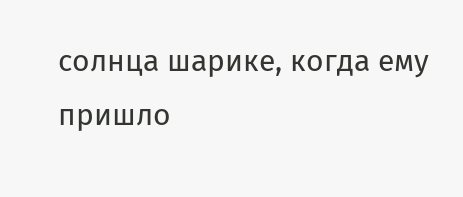солнца шарике, когда ему пришло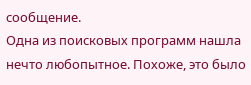сообщение.
Одна из поисковых программ нашла нечто любопытное. Похоже, это было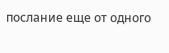послание еще от одного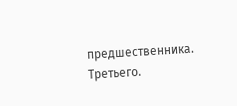предшественника. Третьего.